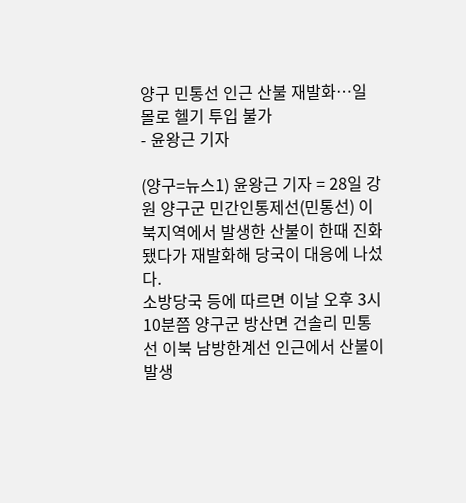양구 민통선 인근 산불 재발화…일몰로 헬기 투입 불가
- 윤왕근 기자

(양구=뉴스1) 윤왕근 기자 = 28일 강원 양구군 민간인통제선(민통선) 이북지역에서 발생한 산불이 한때 진화됐다가 재발화해 당국이 대응에 나섰다.
소방당국 등에 따르면 이날 오후 3시 10분쯤 양구군 방산면 건솔리 민통선 이북 남방한계선 인근에서 산불이 발생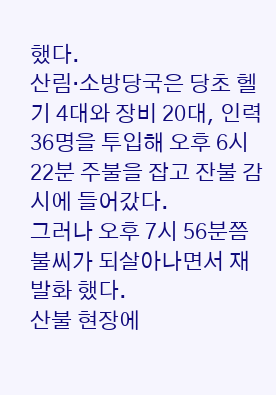했다.
산림·소방당국은 당초 헬기 4대와 장비 20대, 인력 36명을 투입해 오후 6시 22분 주불을 잡고 잔불 감시에 들어갔다.
그러나 오후 7시 56분쯤 불씨가 되살아나면서 재발화 했다.
산불 현장에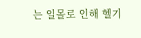는 일몰로 인해 헬기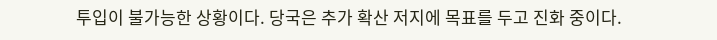투입이 불가능한 상황이다. 당국은 추가 확산 저지에 목표를 두고 진화 중이다.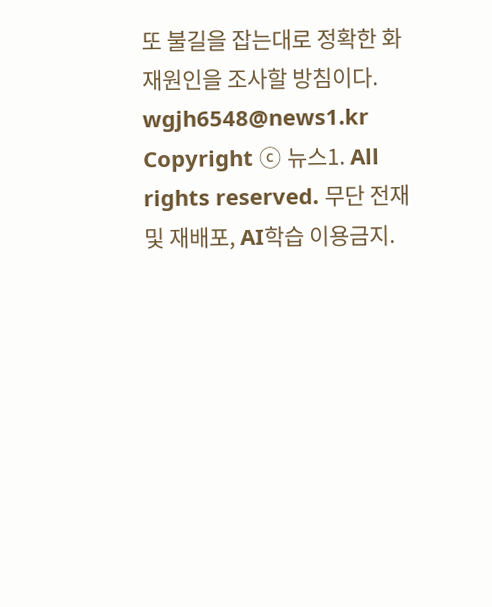또 불길을 잡는대로 정확한 화재원인을 조사할 방침이다.
wgjh6548@news1.kr
Copyright ⓒ 뉴스1. All rights reserved. 무단 전재 및 재배포, AI학습 이용금지.